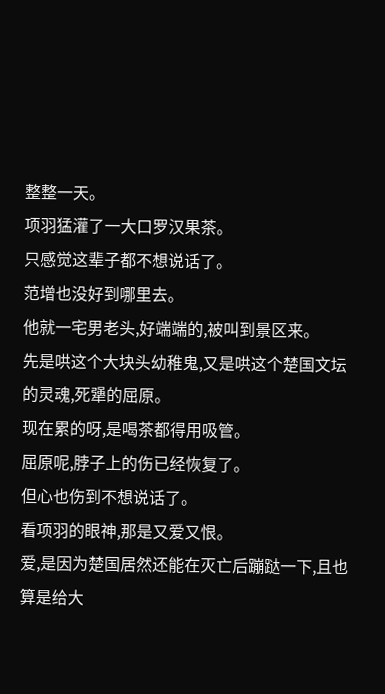整整一天。
项羽猛灌了一大口罗汉果茶。
只感觉这辈子都不想说话了。
范增也没好到哪里去。
他就一宅男老头,好端端的,被叫到景区来。
先是哄这个大块头幼稚鬼,又是哄这个楚国文坛的灵魂,死犟的屈原。
现在累的呀,是喝茶都得用吸管。
屈原呢,脖子上的伤已经恢复了。
但心也伤到不想说话了。
看项羽的眼神,那是又爱又恨。
爱,是因为楚国居然还能在灭亡后蹦跶一下,且也算是给大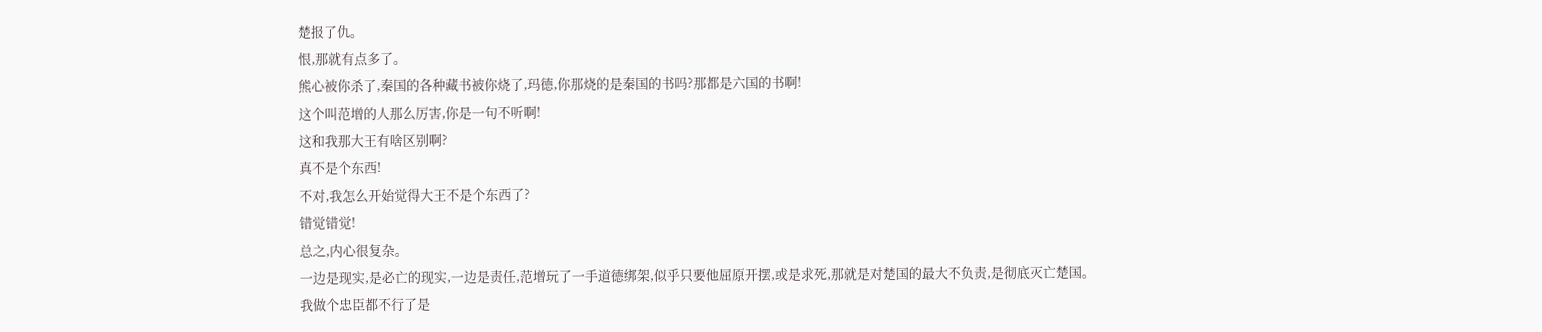楚报了仇。
恨,那就有点多了。
熊心被你杀了,秦国的各种藏书被你烧了,玛德,你那烧的是秦国的书吗?那都是六国的书啊!
这个叫范增的人那么厉害,你是一句不听啊!
这和我那大王有啥区别啊?
真不是个东西!
不对,我怎么开始觉得大王不是个东西了?
错觉错觉!
总之,内心很复杂。
一边是现实,是必亡的现实,一边是责任,范增玩了一手道德绑架,似乎只要他屈原开摆,或是求死,那就是对楚国的最大不负责,是彻底灭亡楚国。
我做个忠臣都不行了是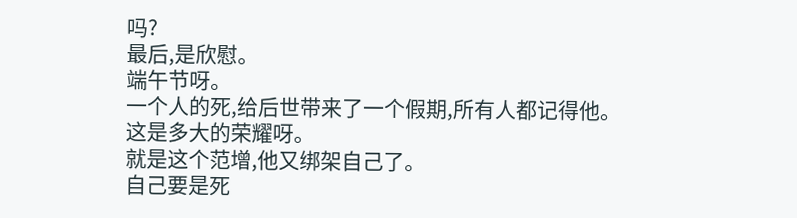吗?
最后,是欣慰。
端午节呀。
一个人的死,给后世带来了一个假期,所有人都记得他。
这是多大的荣耀呀。
就是这个范增,他又绑架自己了。
自己要是死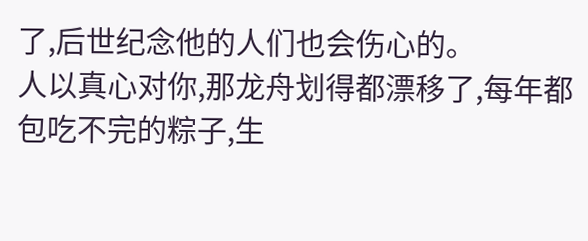了,后世纪念他的人们也会伤心的。
人以真心对你,那龙舟划得都漂移了,每年都包吃不完的粽子,生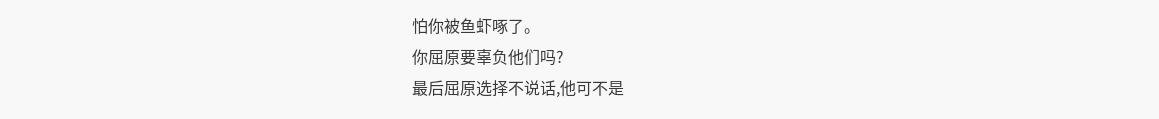怕你被鱼虾啄了。
你屈原要辜负他们吗?
最后屈原选择不说话,他可不是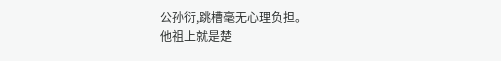公孙衍,跳槽毫无心理负担。
他祖上就是楚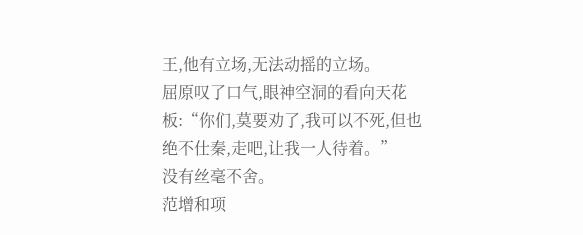王,他有立场,无法动摇的立场。
屈原叹了口气,眼神空洞的看向天花板:“你们,莫要劝了,我可以不死,但也绝不仕秦,走吧,让我一人待着。”
没有丝毫不舍。
范增和项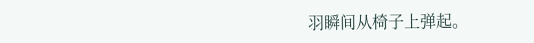羽瞬间从椅子上弹起。